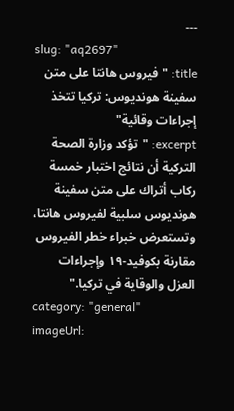---
slug: "aq2697"
title: "فيروس هانتا على متن سفينة هونديوس: تركيا تتخذ إجراءات وقائية"
excerpt: "تؤكد وزارة الصحة التركية أن نتائج اختبار خمسة ركاب أتراك على متن سفينة هونديوس سلبية لفيروس هانتا، وتستعرض خبراء خطر الفيروس مقارنة بكوفيد‑١٩ وإجراءات العزل والوقاية في تركيا."
category: "general"
imageUrl: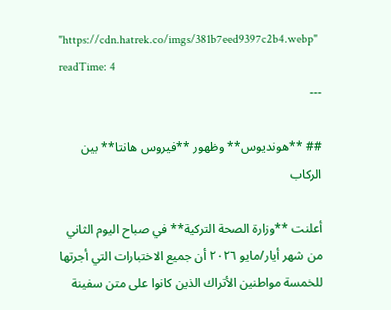"https://cdn.hatrek.co/imgs/381b7eed9397c2b4.webp"
readTime: 4
---

## **هونديوس** وظهور **فيروس هانتا** بين الركاب

أعلنت **وزارة الصحة التركية** في صباح اليوم الثاني من شهر أيار/مايو ٢٠٢٦ أن جميع الاختبارات التي أجرتها للخمسة مواطنين الأتراك الذين كانوا على متن سفينة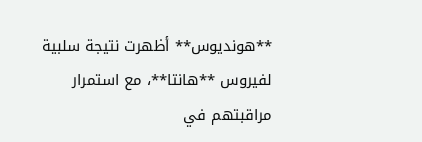**هونديوس** أظهرت نتيجة سلبية لفيروس **هانتا**، مع استمرار مراقبتهم في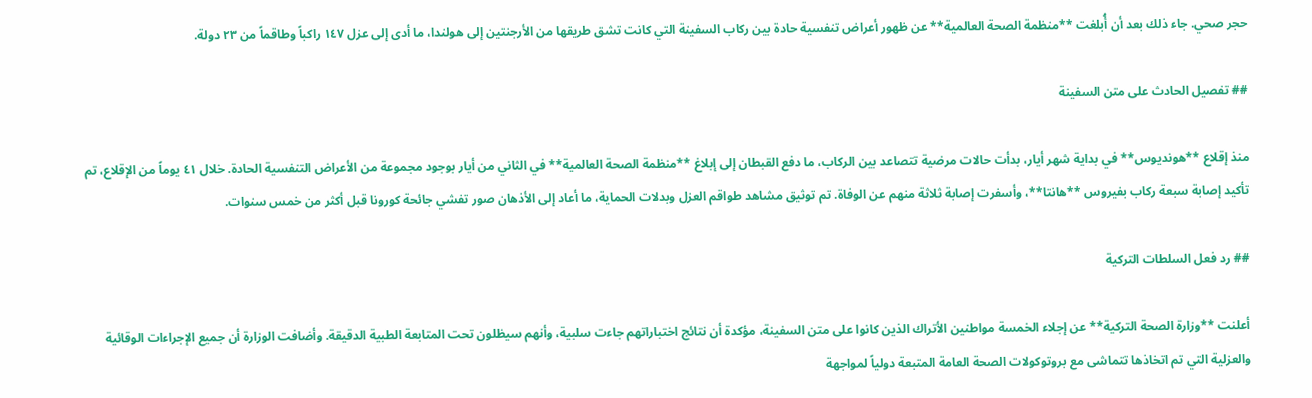حجر صحي. جاء ذلك بعد أن أُبلغت **منظمة الصحة العالمية** عن ظهور أعراض تنفسية حادة بين ركاب السفينة التي كانت تشق طريقها من الأرجنتين إلى هولندا، ما أدى إلى عزل ١٤٧ راكباً وطاقماً من ٢٣ دولة.

## تفصيل الحادث على متن السفينة

منذ إقلاع **هونديوس** في بداية شهر أيار، بدأت حالات مرضية تتصاعد بين الركاب، ما دفع القبطان إلى إبلاغ **منظمة الصحة العالمية** في الثاني من أيار بوجود مجموعة من الأعراض التنفسية الحادة. خلال ٤١ يوماً من الإقلاع، تم تأكيد إصابة سبعة ركاب بفيروس **هانتا**، وأسفرت إصابة ثلاثة منهم عن الوفاة. تم توثيق مشاهد طواقم العزل وبدلات الحماية، ما أعاد إلى الأذهان صور تفشي جائحة كورونا قبل أكثر من خمس سنوات.

## رد فعل السلطات التركية

أعلنت **وزارة الصحة التركية** عن إجلاء الخمسة مواطنين الأتراك الذين كانوا على متن السفينة، مؤكدة أن نتائج اختباراتهم جاءت سلبية، وأنهم سيظلون تحت المتابعة الطبية الدقيقة. وأضافت الوزارة أن جميع الإجراءات الوقائية والعزلية التي تم اتخاذها تتماشى مع بروتوكولات الصحة العامة المتبعة دولياً لمواجهة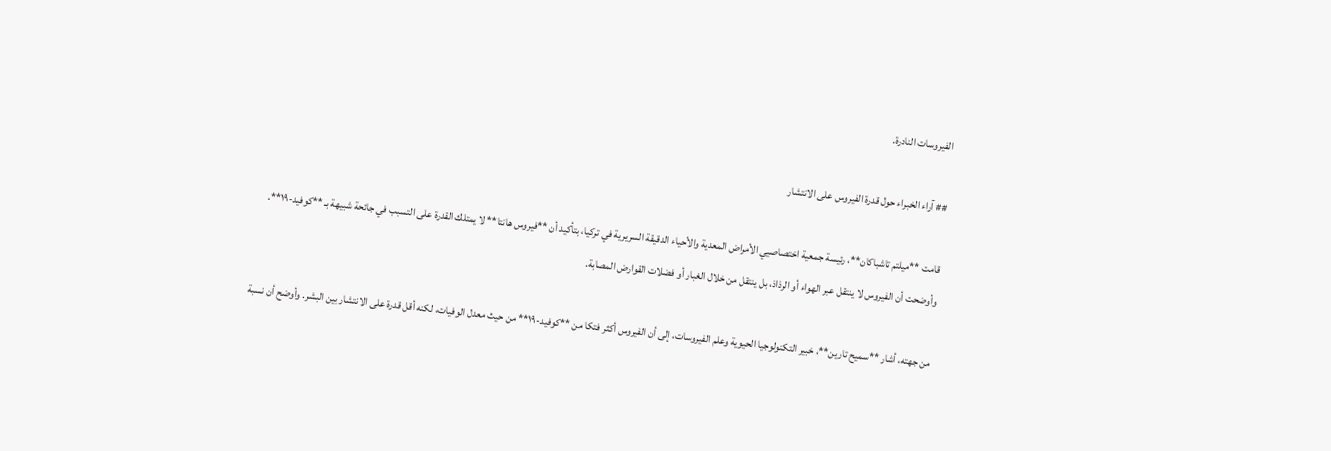الفيروسات النادرة.

## آراء الخبراء حول قدرة الفيروس على الانتشار

قامت **ميلتم تاشباكان**، رئيسة جمعية اختصاصيي الأمراض المعدية والأحياء الدقيقة السريرية في تركيا، بتأكيد أن **فيروس هانتا** لا يمتلك القدرة على التسبب في جائحة شبيهة بـ **كوفيد‑١٩**. وأوضحت أن الفيروس لا ينتقل عبر الهواء أو الرذاذ، بل ينتقل من خلال الغبار أو فضلات القوارض المصابة.

من جهته، أشار **سميح تارين**، خبير التكنولوجيا الحيوية وعلم الفيروسات، إلى أن الفيروس أكثر فتكا من **كوفيد‑١٩** من حيث معدل الوفيات، لكنه أقل قدرة على الانتشار بين البشر. وأوضح أن نسبة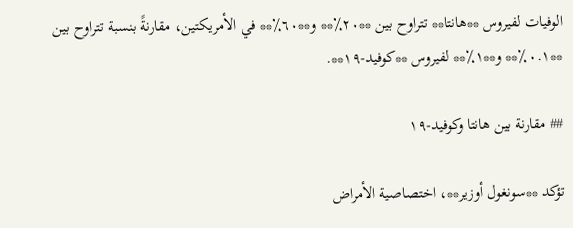الوفيات لفيروس **هانتا** تتراوح بين **٢٠٪** و**٦٠٪** في الأمريكتين، مقارنةً بنسبة تتراوح بين **٠.١٪** و**١٪** لفيروس **كوفيد‑١٩**.

## مقارنة بين هانتا وكوفيد‑١٩

تؤكد **سونغول أوزير**، اختصاصية الأمراض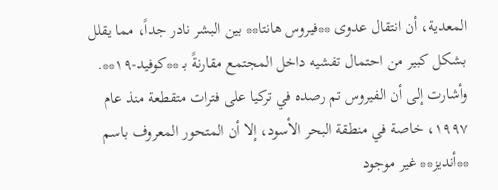المعدية، أن انتقال عدوى **فيروس هانتا** بين البشر نادر جداً، مما يقلل بشكل كبير من احتمال تفشيه داخل المجتمع مقارنةً بـ **كوفيد‑١٩**. وأشارت إلى أن الفيروس تم رصده في تركيا على فترات متقطعة منذ عام ١٩٩٧، خاصة في منطقة البحر الأسود، إلا أن المتحور المعروف باسم **أنديز** غير موجود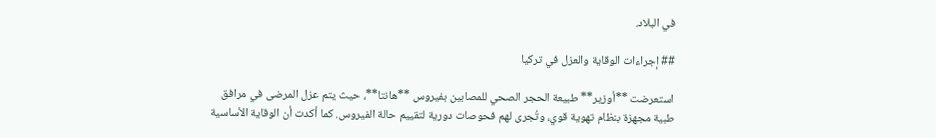في البلاد.

## إجراءات الوقاية والعزل في تركيا

استعرضت **أوزير** طبيعة الحجر الصحي للمصابين بفيروس **هانتا**، حيث يتم عزل المرضى في مرافق طبية مجهزة بنظام تهوية قوي، وتُجرى لهم فحوصات دورية لتقييم حالة الفيروس. كما أكدت أن الوقاية الأساسية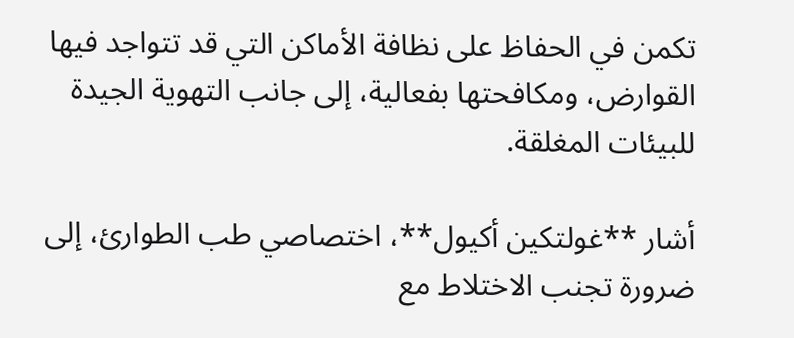تكمن في الحفاظ على نظافة الأماكن التي قد تتواجد فيها القوارض، ومكافحتها بفعالية، إلى جانب التهوية الجيدة للبيئات المغلقة.

أشار **غولتكين أكيول**، اختصاصي طب الطوارئ، إلى ضرورة تجنب الاختلاط مع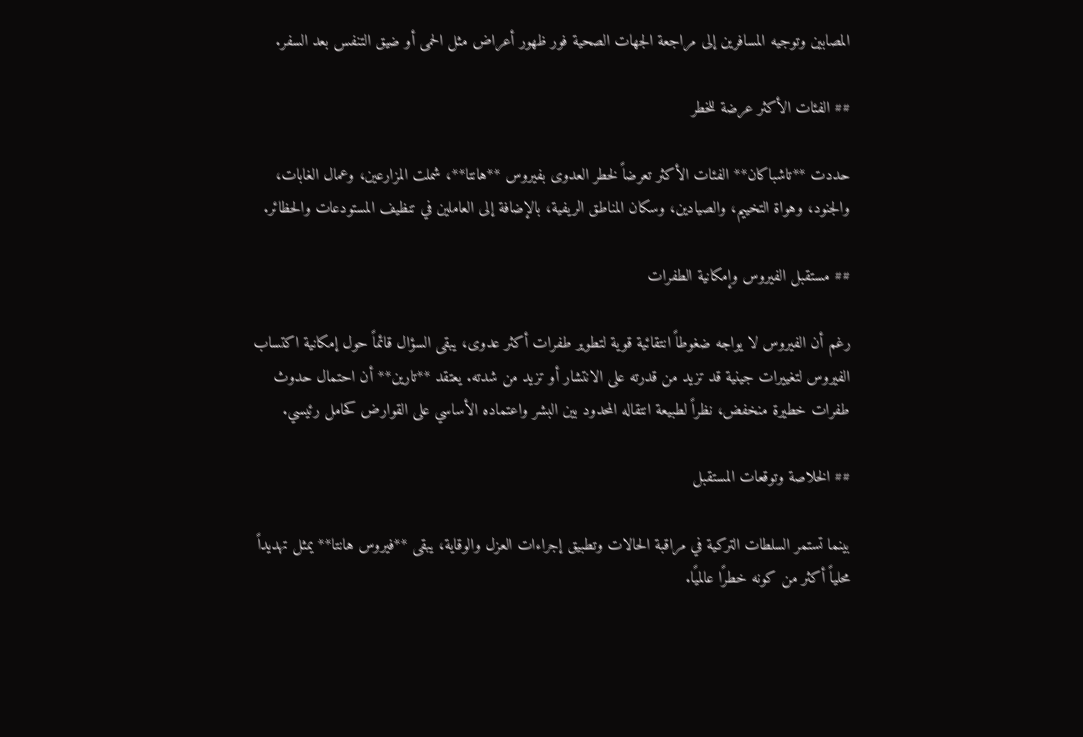المصابين وتوجيه المسافرين إلى مراجعة الجهات الصحية فور ظهور أعراض مثل الحمى أو ضيق التنفس بعد السفر.

## الفئات الأكثر عرضة للخطر

حددت **تاشباكان** الفئات الأكثر تعرضاً لخطر العدوى بفيروس **هانتا**، شملت المزارعين، وعمال الغابات، والجنود، وهواة التخييم، والصيادين، وسكان المناطق الريفية، بالإضافة إلى العاملين في تنظيف المستودعات والحظائر.

## مستقبل الفيروس وإمكانية الطفرات

رغم أن الفيروس لا يواجه ضغوطاً انتقائية قوية لتطوير طفرات أكثر عدوى، يبقى السؤال قائماً حول إمكانية اكتساب الفيروس لتغييرات جينية قد تزيد من قدرته على الانتشار أو تزيد من شدته. يعتقد **تارين** أن احتمال حدوث طفرات خطيرة منخفض، نظراً لطبيعة انتقاله المحدود بين البشر واعتماده الأساسي على القوارض كحامل رئيسي.

## الخلاصة وتوقعات المستقبل

بينما تستمر السلطات التركية في مراقبة الحالات وتطبيق إجراءات العزل والوقاية، يبقى **فيروس هانتا** يمثل تهديداً محلياً أكثر من كونه خطرًا عالميًا.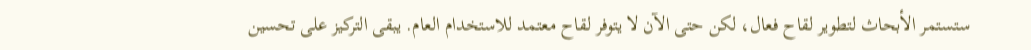ستستمر الأبحاث لتطوير لقاح فعال، لكن حتى الآن لا يتوفر لقاح معتمد للاستخدام العام. يبقى التركيز على تحسين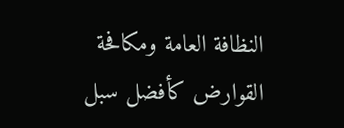النظافة العامة ومكافحة القوارض كأفضل سبل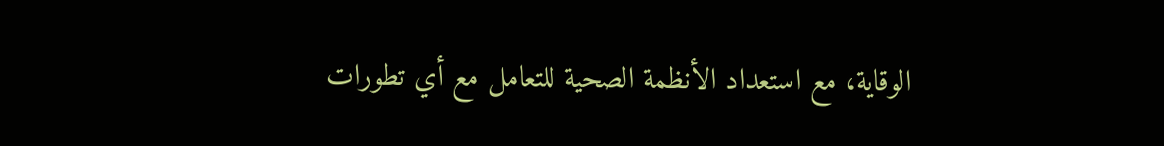الوقاية، مع استعداد الأنظمة الصحية للتعامل مع أي تطورات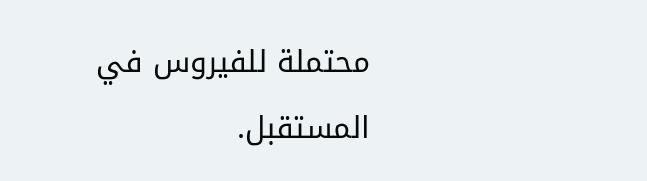محتملة للفيروس في المستقبل.